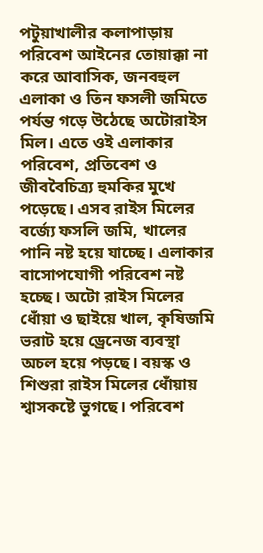পটুয়াখালীর কলাপাড়ায় পরিবেশ আইনের তোয়াক্কা না করে আবাসিক, জনবহুল এলাকা ও তিন ফসলী জমিতে পর্যন্ত গড়ে উঠেছে অটোরাইস মিল। এতে ওই এলাকার পরিবেশ, প্রতিবেশ ও জীববৈচিত্র্য হুমকির মুখে পড়েছে। এসব রাইস মিলের বর্জ্যে ফসলি জমি, খালের পানি নষ্ট হয়ে যাচ্ছে। এলাকার বাসোপযোগী পরিবেশ নষ্ট হচ্ছে। অটো রাইস মিলের ধোঁয়া ও ছাইয়ে খাল, কৃষিজমি ভরাট হয়ে ড্রেনেজ ব্যবস্থা অচল হয়ে পড়ছে। বয়স্ক ও শিশুরা রাইস মিলের ধোঁয়ায় শ্বাসকষ্টে ভুগছে। পরিবেশ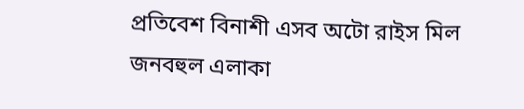প্রতিবেশ বিনাশী এসব অটো রাইস মিল জনবহুল এলাকা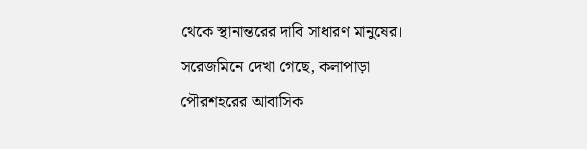থেকে স্থানান্তরের দাবি সাধারণ মানুষের।
সরেজমিনে দেখা গেছে, কলাপাড়া পৌরশহরের আবাসিক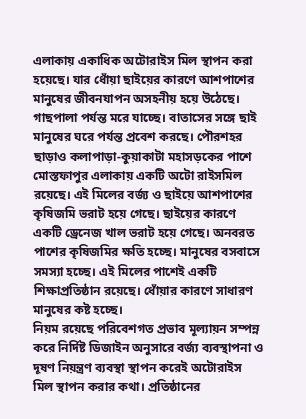এলাকায় একাধিক অটোরাইস মিল স্থাপন করা হয়েছে। যার ধোঁয়া ছাইয়ের কারণে আশপাশের মানুষের জীবনযাপন অসহনীয় হয়ে উঠেছে। গাছপালা পর্যন্ত মরে যাচ্ছে। বাতাসের সঙ্গে ছাই মানুষের ঘরে পর্যন্ত প্রবেশ করছে। পৌরশহর ছাড়াও কলাপাড়া-কুয়াকাটা মহাসড়কের পাশে মোস্তফাপুর এলাকায় একটি অটো রাইসমিল রয়েছে। এই মিলের বর্জ্য ও ছাইয়ে আশপাশের কৃষিজমি ভরাট হয়ে গেছে। ছাইয়ের কারণে একটি ড্রেনেজ খাল ভরাট হয়ে গেছে। অনবরত পাশের কৃষিজমির ক্ষতি হচ্ছে। মানুষের বসবাসে সমস্যা হচ্ছে। এই মিলের পাশেই একটি শিক্ষাপ্রতিষ্ঠান রয়েছে। ধোঁয়ার কারণে সাধারণ মানুষের কষ্ট হচ্ছে।
নিয়ম রয়েছে পরিবেশগত প্রভাব মূল্যায়ন সম্পন্ন করে নির্দিষ্ট ডিজাইন অনুসারে বর্জ্য ব্যবস্থাপনা ও দূষণ নিয়ন্ত্রণ ব্যবস্থা স্থাপন করেই অটোরাইস মিল স্থাপন করার কথা। প্রতিষ্ঠানের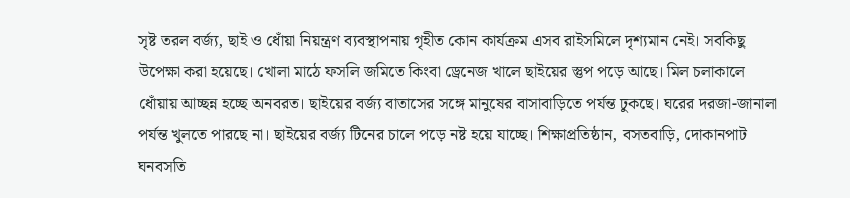সৃষ্ট তরল বর্জ্য, ছাই ও ধোঁয়া নিয়ন্ত্রণ ব্যবস্থাপনায় গৃহীত কোন কার্যক্রম এসব রাইসমিলে দৃশ্যমান নেই। সবকিছু উপেক্ষা করা হয়েছে। খোলা মাঠে ফসলি জমিতে কিংবা ড্রেনেজ খালে ছাইয়ের স্তুপ পড়ে আছে। মিল চলাকালে ধোঁয়ায় আচ্ছন্ন হচ্ছে অনবরত। ছাইয়ের বর্জ্য বাতাসের সঙ্গে মানুষের বাসাবাড়িতে পর্যন্ত ঢুকছে। ঘরের দরজা-জানালা পর্যন্ত খুলতে পারছে না। ছাইয়ের বর্জ্য টিনের চালে পড়ে নষ্ট হয়ে যাচ্ছে। শিক্ষাপ্রতিষ্ঠান, বসতবাড়ি, দোকানপাট ঘনবসতি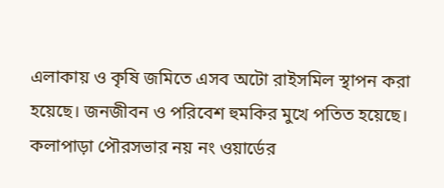এলাকায় ও কৃষি জমিতে এসব অটো রাইসমিল স্থাপন করা হয়েছে। জনজীবন ও পরিবেশ হুমকির মুখে পতিত হয়েছে।
কলাপাড়া পৌরসভার নয় নং ওয়ার্ডের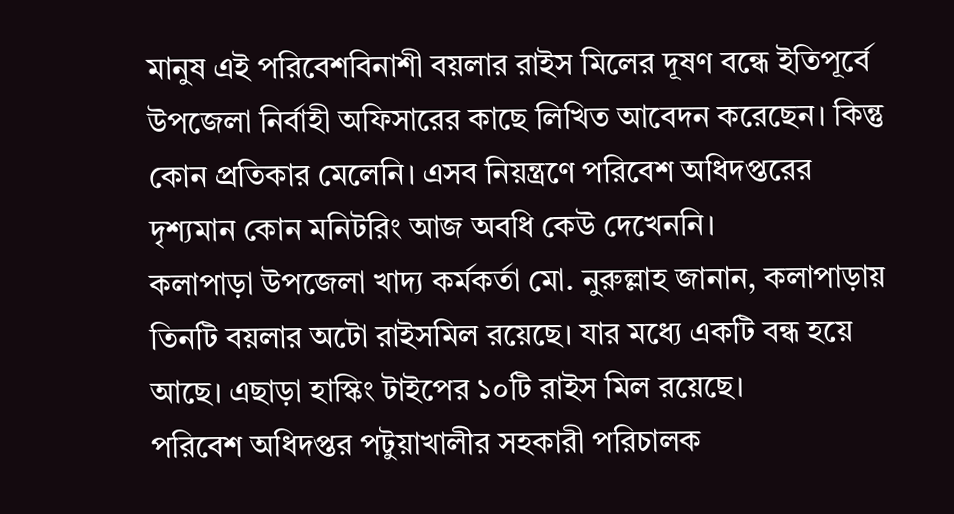মানুষ এই পরিবেশবিনাশী বয়লার রাইস মিলের দূষণ বন্ধে ইতিপূর্বে উপজেলা নির্বাহী অফিসারের কাছে লিখিত আবেদন করেছেন। কিন্তু কোন প্রতিকার মেলেনি। এসব নিয়ন্ত্রণে পরিবেশ অধিদপ্তরের দৃশ্যমান কোন মনিটরিং আজ অবধি কেউ দেখেননি।
কলাপাড়া উপজেলা খাদ্য কর্মকর্তা মো. নুরুল্লাহ জানান, কলাপাড়ায় তিনটি বয়লার অটো রাইসমিল রয়েছে। যার মধ্যে একটি বন্ধ হয়ে আছে। এছাড়া হাস্কিং টাইপের ১০টি রাইস মিল রয়েছে।
পরিবেশ অধিদপ্তর পটুয়াখালীর সহকারী পরিচালক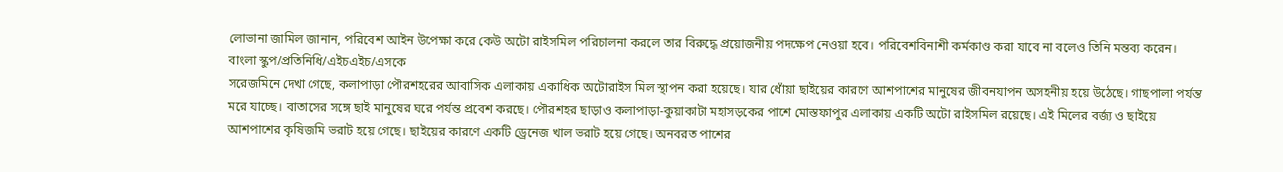লোভানা জামিল জানান, পরিবেশ আইন উপেক্ষা করে কেউ অটো রাইসমিল পরিচালনা করলে তার বিরুদ্ধে প্রয়োজনীয় পদক্ষেপ নেওয়া হবে। পরিবেশবিনাশী কর্মকাণ্ড করা যাবে না বলেও তিনি মন্তব্য করেন।
বাংলা স্কুপ/প্রতিনিধি/এইচএইচ/এসকে
সরেজমিনে দেখা গেছে, কলাপাড়া পৌরশহরের আবাসিক এলাকায় একাধিক অটোরাইস মিল স্থাপন করা হয়েছে। যার ধোঁয়া ছাইয়ের কারণে আশপাশের মানুষের জীবনযাপন অসহনীয় হয়ে উঠেছে। গাছপালা পর্যন্ত মরে যাচ্ছে। বাতাসের সঙ্গে ছাই মানুষের ঘরে পর্যন্ত প্রবেশ করছে। পৌরশহর ছাড়াও কলাপাড়া-কুয়াকাটা মহাসড়কের পাশে মোস্তফাপুর এলাকায় একটি অটো রাইসমিল রয়েছে। এই মিলের বর্জ্য ও ছাইয়ে আশপাশের কৃষিজমি ভরাট হয়ে গেছে। ছাইয়ের কারণে একটি ড্রেনেজ খাল ভরাট হয়ে গেছে। অনবরত পাশের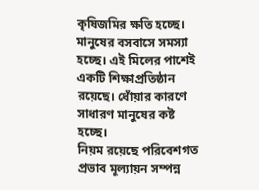কৃষিজমির ক্ষতি হচ্ছে। মানুষের বসবাসে সমস্যা হচ্ছে। এই মিলের পাশেই একটি শিক্ষাপ্রতিষ্ঠান রয়েছে। ধোঁয়ার কারণে সাধারণ মানুষের কষ্ট হচ্ছে।
নিয়ম রয়েছে পরিবেশগত প্রভাব মূল্যায়ন সম্পন্ন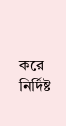করে নির্দিষ্ট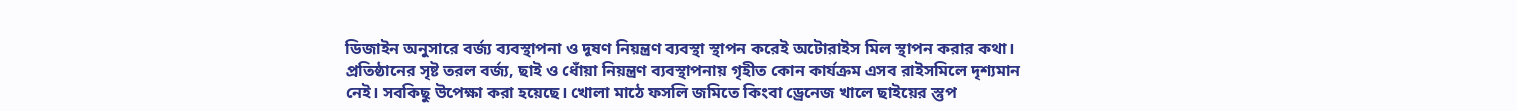ডিজাইন অনুসারে বর্জ্য ব্যবস্থাপনা ও দূষণ নিয়ন্ত্রণ ব্যবস্থা স্থাপন করেই অটোরাইস মিল স্থাপন করার কথা। প্রতিষ্ঠানের সৃষ্ট তরল বর্জ্য, ছাই ও ধোঁয়া নিয়ন্ত্রণ ব্যবস্থাপনায় গৃহীত কোন কার্যক্রম এসব রাইসমিলে দৃশ্যমান নেই। সবকিছু উপেক্ষা করা হয়েছে। খোলা মাঠে ফসলি জমিতে কিংবা ড্রেনেজ খালে ছাইয়ের স্তুপ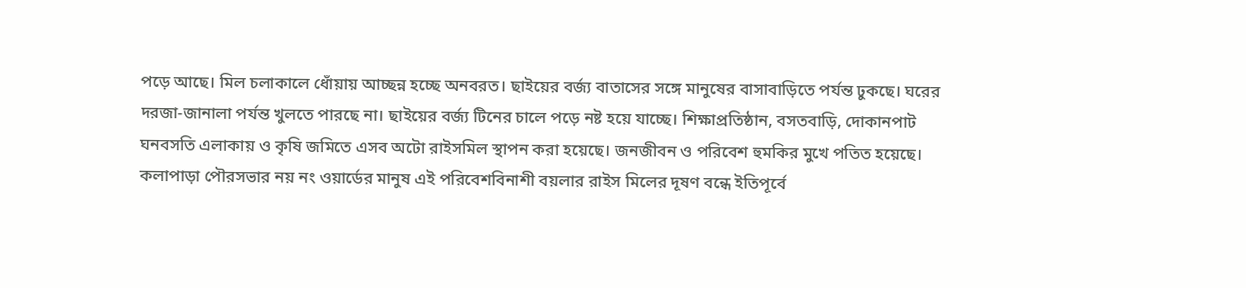পড়ে আছে। মিল চলাকালে ধোঁয়ায় আচ্ছন্ন হচ্ছে অনবরত। ছাইয়ের বর্জ্য বাতাসের সঙ্গে মানুষের বাসাবাড়িতে পর্যন্ত ঢুকছে। ঘরের দরজা-জানালা পর্যন্ত খুলতে পারছে না। ছাইয়ের বর্জ্য টিনের চালে পড়ে নষ্ট হয়ে যাচ্ছে। শিক্ষাপ্রতিষ্ঠান, বসতবাড়ি, দোকানপাট ঘনবসতি এলাকায় ও কৃষি জমিতে এসব অটো রাইসমিল স্থাপন করা হয়েছে। জনজীবন ও পরিবেশ হুমকির মুখে পতিত হয়েছে।
কলাপাড়া পৌরসভার নয় নং ওয়ার্ডের মানুষ এই পরিবেশবিনাশী বয়লার রাইস মিলের দূষণ বন্ধে ইতিপূর্বে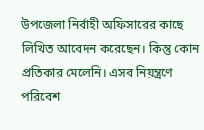উপজেলা নির্বাহী অফিসারের কাছে লিখিত আবেদন করেছেন। কিন্তু কোন প্রতিকার মেলেনি। এসব নিয়ন্ত্রণে পরিবেশ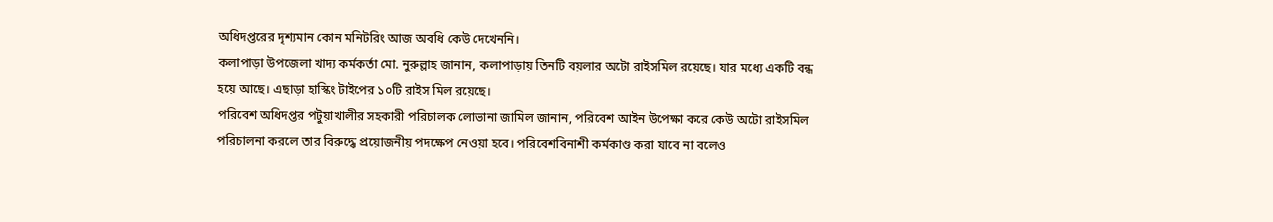অধিদপ্তরের দৃশ্যমান কোন মনিটরিং আজ অবধি কেউ দেখেননি।
কলাপাড়া উপজেলা খাদ্য কর্মকর্তা মো. নুরুল্লাহ জানান, কলাপাড়ায় তিনটি বয়লার অটো রাইসমিল রয়েছে। যার মধ্যে একটি বন্ধ হয়ে আছে। এছাড়া হাস্কিং টাইপের ১০টি রাইস মিল রয়েছে।
পরিবেশ অধিদপ্তর পটুয়াখালীর সহকারী পরিচালক লোভানা জামিল জানান, পরিবেশ আইন উপেক্ষা করে কেউ অটো রাইসমিল পরিচালনা করলে তার বিরুদ্ধে প্রয়োজনীয় পদক্ষেপ নেওয়া হবে। পরিবেশবিনাশী কর্মকাণ্ড করা যাবে না বলেও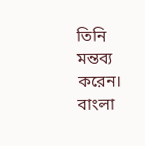তিনি মন্তব্য করেন।
বাংলা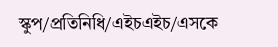স্কুপ/প্রতিনিধি/এইচএইচ/এসকে